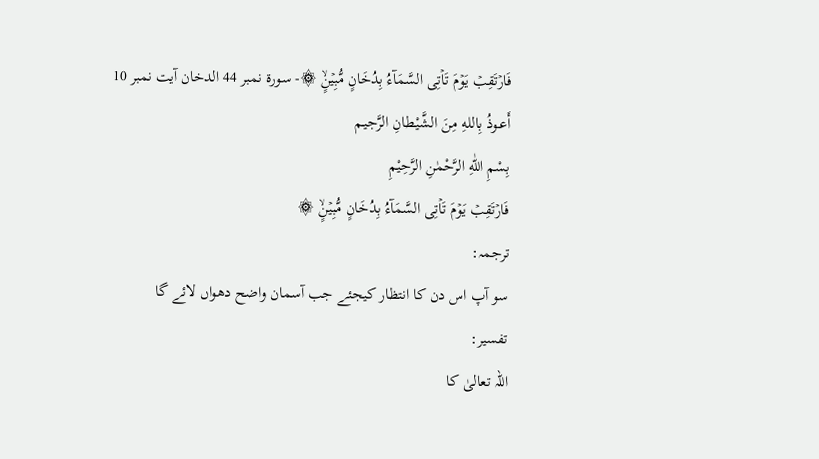فَارۡتَقِبۡ يَوۡمَ تَاۡتِى السَّمَآءُ بِدُخَانٍ مُّبِيۡنٍۙ ۞- سورۃ نمبر 44 الدخان آیت نمبر 10
أَعـوذُ بِاللهِ مِنَ الشَّيْـطانِ الرَّجيـم
بِسْمِ اللّٰهِ الرَّحْمٰنِ الرَّحِيْمِ
فَارۡتَقِبۡ يَوۡمَ تَاۡتِى السَّمَآءُ بِدُخَانٍ مُّبِيۡنٍۙ ۞
ترجمہ:
سو آپ اس دن کا انتظار کیجئے جب آسمان واضح دھواں لائے گا
تفسیر:
اللہ تعالیٰ کا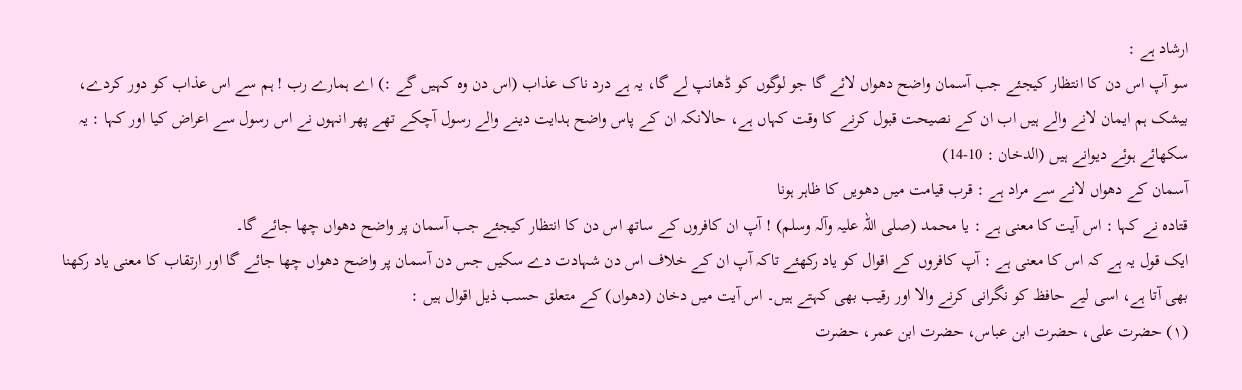ارشاد ہے :
سو آپ اس دن کا انتظار کیجئے جب آسمان واضح دھواں لائے گا جو لوگوں کو ڈھانپ لے گا، یہ ہے درد ناک عذاب (اس دن وہ کہیں گے :) اے ہمارے رب ! ہم سے اس عذاب کو دور کردے، بیشک ہم ایمان لانے والے ہیں اب ان کے نصیحت قبول کرنے کا وقت کہاں ہے، حالانکہ ان کے پاس واضح ہدایت دینے والے رسول آچکے تھے پھر انہوں نے اس رسول سے اعراض کیا اور کہا : یہ سکھائے ہوئے دیوانے ہیں (الدخان : 10-14)
آسمان کے دھواں لانے سے مراد ہے : قرب قیامت میں دھویں کا ظاہر ہونا
قتادہ نے کہا : اس آیت کا معنی ہے : یا محمد (صلی اللہ علیہ وآلہ وسلم) ! آپ ان کافروں کے ساتھ اس دن کا انتظار کیجئے جب آسمان پر واضح دھواں چھا جائے گا۔
ایک قول یہ ہے کہ اس کا معنی ہے : آپ کافروں کے اقوال کو یاد رکھئے تاکہ آپ ان کے خلاف اس دن شہادت دے سکیں جس دن آسمان پر واضح دھواں چھا جائے گا اور ارتقاب کا معنی یاد رکھنا بھی آتا ہے، اسی لیے حافظ کو نگرانی کرنے والا اور رقیب بھی کہتے ہیں۔ اس آیت میں دخان (دھواں) کے متعلق حسب ذیل اقوال ہیں :
(١) حضرت علی، حضرت ابن عباس، حضرت ابن عمر، حضرت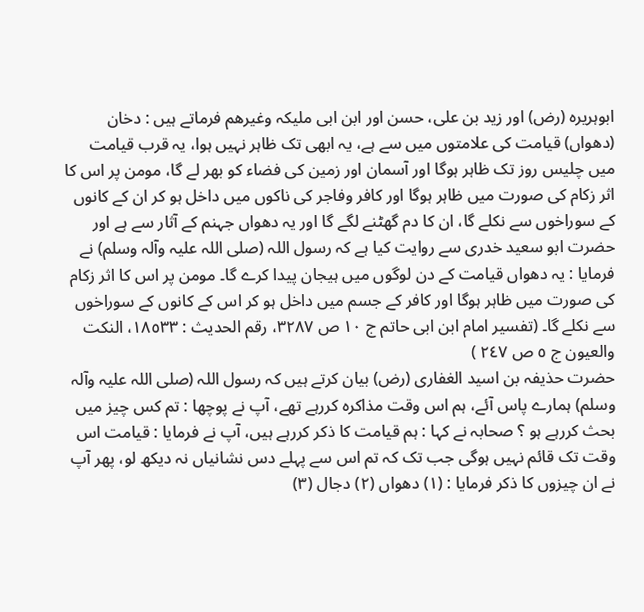ابوہریرہ (رض) اور زید بن علی، حسن اور ابن ابی ملیکہ وغیرھم فرماتے ہیں : دخان (دھواں) قیامت کی علامتوں میں سے ہے، یہ ابھی تک ظاہر نہیں ہوا، یہ قرب قیامت میں چلیس روز تک ظاہر ہوگا اور آسمان اور زمین کی فضاء کو بھر لے گا، مومن پر اس کا اثر زکام کی صورت میں ظاہر ہوگا اور کافر وفاجر کی ناکوں میں داخل ہو کر ان کے کانوں کے سوراخوں سے نکلے گا، ان کا دم گھٹنے لگے گا اور یہ دھواں جہنم کے آثار سے ہے اور حضرت ابو سعید خدری سے روایت کیا ہے کہ رسول اللہ (صلی اللہ علیہ وآلہ وسلم) نے فرمایا : یہ دھواں قیامت کے دن لوگوں میں ہیجان پیدا کرے گا۔ مومن پر اس کا اثر زکام کی صورت میں ظاہر ہوگا اور کافر کے جسم میں داخل ہو کر اس کے کانوں کے سوراخوں سے نکلے گا۔ (تفسیر امام ابن ابی حاتم ج ١٠ ص ٣٢٨٧، رقم الحدیث : ١٨٥٣٣، النکت والعیون ج ٥ ص ٢٤٧ )
حضرت حذیفہ بن اسید الغفاری (رض) بیان کرتے ہیں کہ رسول اللہ (صلی اللہ علیہ وآلہ وسلم) ہمارے پاس آئے، ہم اس وقت مذاکرہ کررہے تھے، آپ نے پوچھا : تم کس چیز میں بحث کررہے ہو ؟ صحابہ نے کہا : ہم قیامت کا ذکر کررہے ہیں، آپ نے فرمایا : قیامت اس وقت تک قائم نہیں ہوگی جب تک کہ تم اس سے پہلے دس نشانیاں نہ دیکھ لو، پھر آپ نے ان چیزوں کا ذکر فرمایا : (١) دھواں (٢) دجال (٣)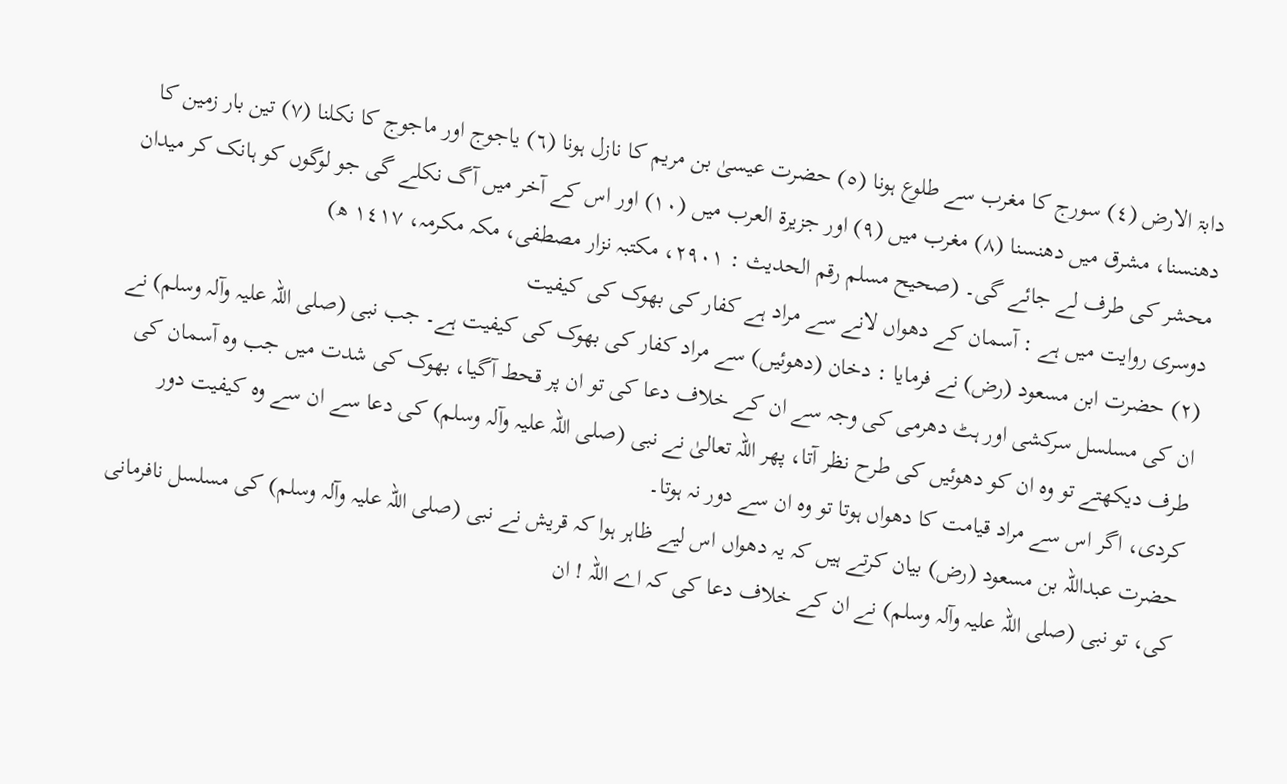دابۃ الارض (٤) سورج کا مغرب سے طلوع ہونا (٥) حضرت عیسیٰ بن مریم کا نازل ہونا (٦) یاجوج اور ماجوج کا نکلنا (٧) تین بار زمین کا دھنسنا، مشرق میں دھنسنا (٨) مغرب میں (٩) اور جزیرۃ العرب میں (١٠) اور اس کے آخر میں آگ نکلے گی جو لوگوں کو ہانک کر میدان محشر کی طرف لے جائے گی۔ (صحیح مسلم رقم الحدیث : ٢٩٠١، مکتبہ نزار مصطفی، مکہ مکرمہ، ١٤١٧ ھ)
دوسری روایت میں ہے : آسمان کے دھواں لانے سے مراد ہے کفار کی بھوک کی کیفیت
(٢) حضرت ابن مسعود (رض) نے فرمایا : دخان (دھوئیں) سے مراد کفار کی بھوک کی کیفیت ہے۔ جب نبی (صلی اللہ علیہ وآلہ وسلم) نے ان کی مسلسل سرکشی اور ہٹ دھرمی کی وجہ سے ان کے خلاف دعا کی تو ان پر قحط آگیا، بھوک کی شدت میں جب وہ آسمان کی طرف دیکھتے تو وہ ان کو دھوئیں کی طرح نظر آتا، پھر اللہ تعالیٰ نے نبی (صلی اللہ علیہ وآلہ وسلم) کی دعا سے ان سے وہ کیفیت دور کردی، اگر اس سے مراد قیامت کا دھواں ہوتا تو وہ ان سے دور نہ ہوتا۔
حضرت عبداللہ بن مسعود (رض) بیان کرتے ہیں کہ یہ دھواں اس لیے ظاہر ہوا کہ قریش نے نبی (صلی اللہ علیہ وآلہ وسلم) کی مسلسل نافرمانی کی، تو نبی (صلی اللہ علیہ وآلہ وسلم) نے ان کے خلاف دعا کی کہ اے اللہ ! ان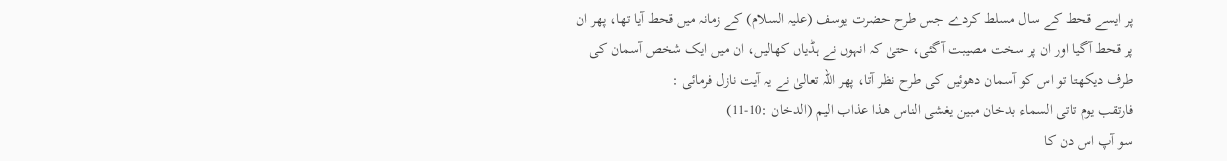پر ایسے قحط کے سال مسلط کردے جس طرح حضرت یوسف (علیہ السلام) کے زمانہ میں قحط آیا تھا، پھر ان پر قحط آگیا اور ان پر سخت مصیبت آگئی، حتیٰ کہ انہوں نے ہڈیاں کھالیں، ان میں ایک شخص آسمان کی طرف دیکھتا تو اس کو آسمان دھوئیں کی طرح نظر آتا، پھر اللہ تعالیٰ نے یہ آیت نازل فرمائی :
فارتقب یوم تاتی السماء بدخان مبین یغشی الناس ھذا عذاب الیم (الدخان :10-11)
سو آپ اس دن کا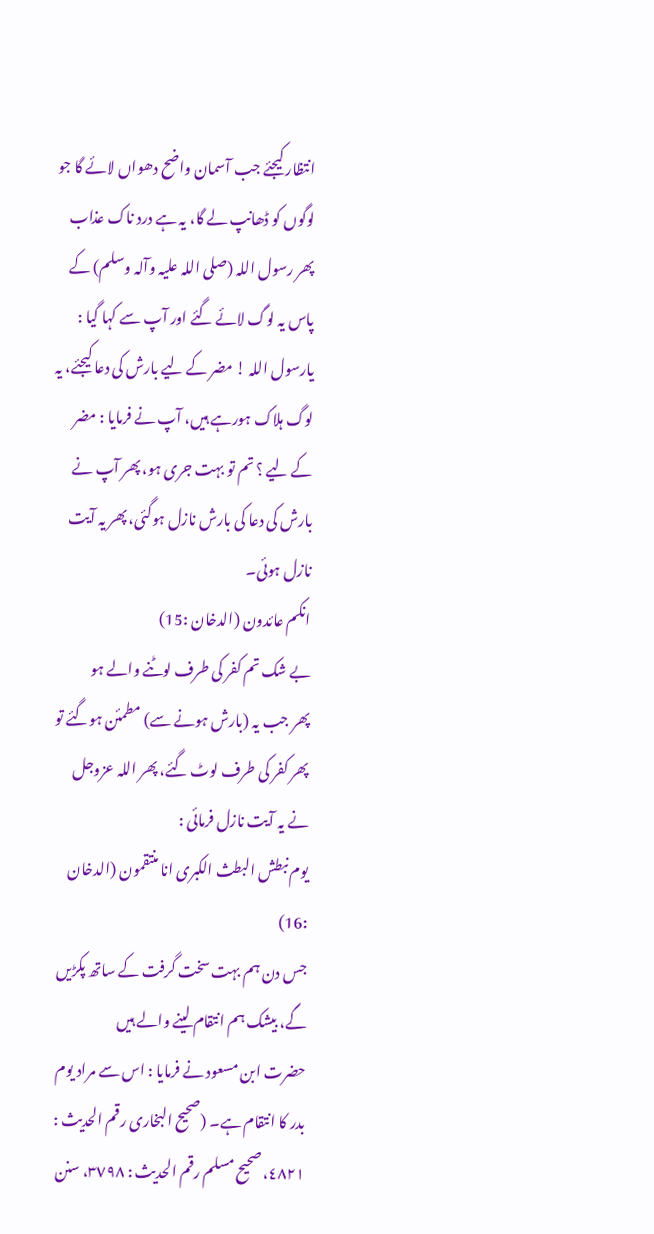انتظار کیجئے جب آسمان واضح دھواں لائے گا جو لوگوں کو ڈھانپ لے گا، یہ ہے درد ناک عذاب
پھر رسول اللہ (صلی اللہ علیہ وآلہ وسلم) کے پاس یہ لوگ لائے گئے اور آپ سے کہا گیا : یارسول اللہ ! مضر کے لیے بارش کی دعا کیجئے، یہ لوگ ہلاک ہورہے ہیں، آپ نے فرمایا : مضر کے لیے ؟ تم تو بہت جری ہو، پھر آپ نے بارش کی دعا کی بارش نازل ہوگئی، پھر یہ آیت نازل ہوئی۔
انکم عائدون (الدخان :15)
بے شک تم کفر کی طرف لوٹنے والے ہو
پھر جب یہ (بارش ہونے سے) مطمئن ہوگئے تو پھر کفر کی طرف لوٹ گئے، پھر اللہ عزوجل نے یہ آیت نازل فرمائی :
یوم نبطش البطث الکبری انا منتقمون (الدخان :16)
جس دن ہم بہت سخت گرفت کے ساتھ پکڑیں گے، بیشک ہم انتقام لینے والے ہیں
حضرت ابن مسعود نے فرمایا : اس سے مراد یوم بدر کا انتقام ہے۔ (صحیح البخاری رقم الحدیث : ٤٨٢١، صحیح مسلم رقم الحدیث : ٣٧٩٨، سنن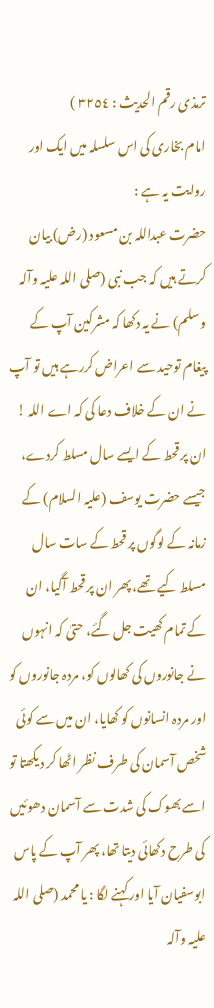ترمذی رقم الحدیث : ٣٢٥٤ )
امام بخاری کی اس سلسلہ میں ایک اور روایت یہ ہے :
حضرت عبداللہ بن مسعود (رض) بیان کرتے ہیں کہ جب نبی (صلی اللہ علیہ وآلہ وسلم) نے یہ دکھا کہ مشرکین آپ کے پیغام توحید سے اعراض کررہے ہیں تو آپ نے ان کے خلاف دعا کی کہ اے اللہ ! ان پر قحط کے ایسے سال مسلط کردے، جیسے حضرت یوسف (علیہ السلام) کے زمانہ کے لوگوں پر قحط کے سات سال مسلط کیے تھے، پھر ان پر قحط آگیا، ان کے تمام کھیت جل گئے، حتیٰ کہ انہوں نے جانوروں کی کھالوں کو، مردہ جانوروں کو اور مردہ انسانوں کو کھایا، ان میں سے کوئی شخص آسمان کی طرف نظر اٹھا کر دیکھتا تو اسے بھوک کی شدت سے آسمان دھوئیں کی طرح دکھائی دیتا تھا، پھر آپ کے پاس ابوسفیان آیا اور کہنے لگا : یا محمد (صلی اللہ علیہ وآلہ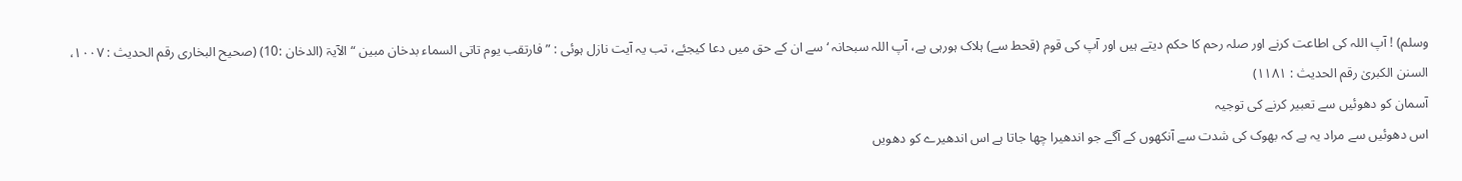وسلم) ! آپ اللہ کی اطاعت کرنے اور صلہ رحم کا حکم دیتے ہیں اور آپ کی قوم (قحط سے) ہلاک ہورہی ہے، آپ اللہ سبحانہ ‘ سے ان کے حق میں دعا کیجئے، تب یہ آیت نازل ہوئی : ” فارتقب یوم تاتی السماء بدخان مبین “ الآیۃ (الدخان :10) (صحیح البخاری رقم الحدیث : ١٠٠٧، السنن الکبریٰ رقم الحدیث : ١١٨١)
آسمان کو دھوئیں سے تعبیر کرنے کی توجیہ
اس دھوئیں سے مراد یہ ہے کہ بھوک کی شدت سے آنکھوں کے آگے جو اندھیرا چھا جاتا ہے اس اندھیرے کو دھویں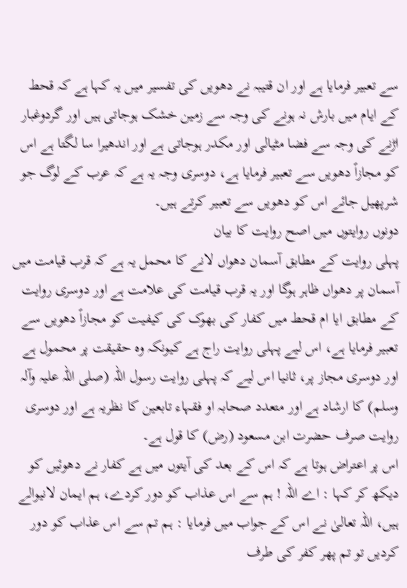سے تعبیر فرمایا ہے اور ان قتیبہ نے دھویں کی تفسیر میں یہ کہا ہے کہ قحط کے ایام میں بارش نہ ہونے کی وجہ سے زمین خشک ہوجاتی ہیں اور گردوغبار اڑنے کی وجہ سے فضا مٹیالی اور مکدر ہوجاتی ہے اور اندھیرا سا لگتا ہے اس کو مجازاً دھویں سے تعبیر فرمایا ہے، دوسری وجہ یہ ہے کہ عرب کے لوگ جو شرپھیل جائے اس کو دھویں سے تعبیر کرتے ہیں۔
دونوں روایتوں میں اصح روایت کا بیان
پہلی روایت کے مطابق آسمان دھواں لانے کا محمل یہ ہے کہ قرب قیامت میں آسمان پر دھواں ظاہر ہوگا اور یہ قرب قیامت کی علامت ہے اور دوسری روایت کے مطابق ایا ام قحط میں کفار کی بھوک کی کیفیت کو مجازاً دھویں سے تعبیر فرمایا ہے، اس لیے پہلی روایت راج ہے کیونکہ وہ حقیقت پر محمول ہے اور دوسری مجاز پر، ثانیا اس لیے کہ پہلی روایت رسول اللہ (صلی اللہ علیہ وآلہ وسلم) کا ارشاد ہے اور متعدد صحابہ او فقہاء تابعین کا نظریہ ہے اور دوسری روایت صرف حضرت ابن مسعود (رض) کا قول ہے۔
اس پر اعتراض ہوتا ہے کہ اس کے بعد کی آیتوں میں ہے کفار نے دھوئیں کو دیکھ کر کہا : اے اللہ ! ہم سے اس عذاب کو دور کردے، ہم ایمان لانیوالے ہیں، اللہ تعالیٰ نے اس کے جواب میں فرمایا : ہم تم سے اس عذاب کو دور کردیں تو تم پھر کفر کی طرف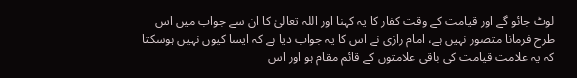لوٹ جائو گے اور قیامت کے وقت کفار کا یہ کہنا اور اللہ تعالیٰ کا ان سے جواب میں اس طرح فرمانا متصور نہیں ہے، امام رازی نے اس کا یہ جواب دیا ہے کہ ایسا کیوں نہیں ہوسکتا کہ یہ علامت قیامت کی باقی علامتوں کے قائم مقام ہو اور اس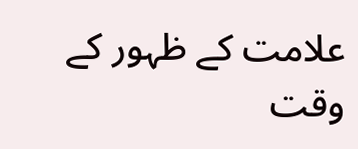علامت کے ظہور کے وقت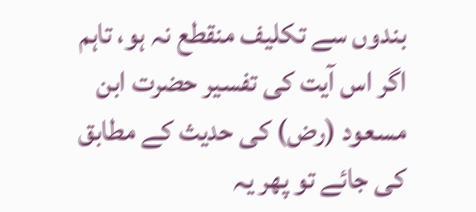بندوں سے تکلیف منقطع نہ ہو، تاہم اگر اس آیت کی تفسیر حضرت ابن مسعود (رض) کی حدیث کے مطابق کی جائے تو پھر یہ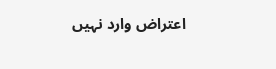اعتراض وارد نہیں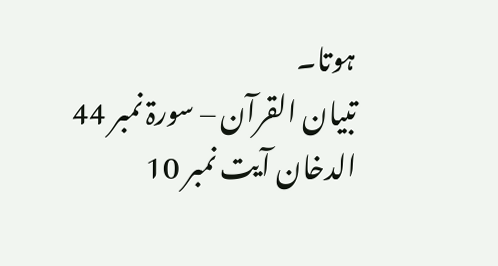ہوتا۔
تبیان القرآن – سورۃ نمبر 44 الدخان آیت نمبر 10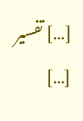[…] تفسیر […]